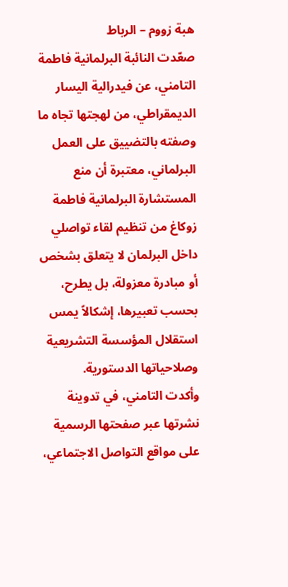هبة زووم – الرباط
صعّدت النائبة البرلمانية فاطمة التامني، عن فيدرالية اليسار الديمقراطي، من لهجتها تجاه ما وصفته بالتضييق على العمل البرلماني، معتبرة أن منع المستشارة البرلمانية فاطمة زوكاغ من تنظيم لقاء تواصلي داخل البرلمان لا يتعلق بشخص أو مبادرة معزولة، بل يطرح، بحسب تعبيرها، إشكالاً يمس استقلال المؤسسة التشريعية وصلاحياتها الدستورية.
وأكدت التامني، في تدوينة نشرتها عبر صفحتها الرسمية على مواقع التواصل الاجتماعي،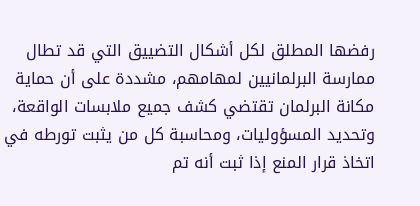رفضها المطلق لكل أشكال التضييق التي قد تطال ممارسة البرلمانيين لمهامهم، مشددة على أن حماية مكانة البرلمان تقتضي كشف جميع ملابسات الواقعة، وتحديد المسؤوليات، ومحاسبة كل من يثبت تورطه في اتخاذ قرار المنع إذا ثبت أنه تم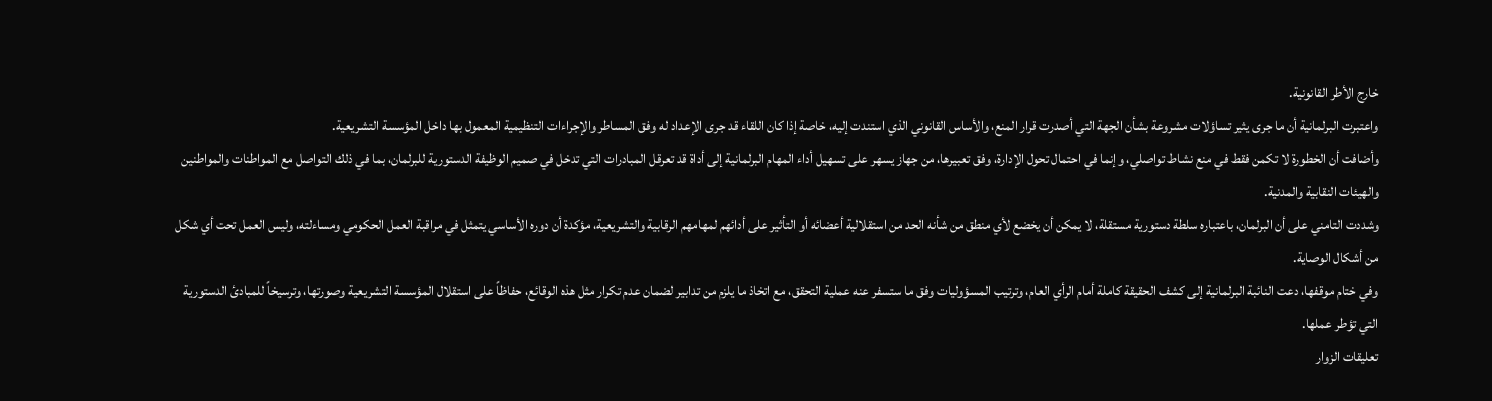خارج الأطر القانونية.
واعتبرت البرلمانية أن ما جرى يثير تساؤلات مشروعة بشأن الجهة التي أصدرت قرار المنع، والأساس القانوني الذي استندت إليه، خاصة إذا كان اللقاء قد جرى الإعداد له وفق المساطر والإجراءات التنظيمية المعمول بها داخل المؤسسة التشريعية.
وأضافت أن الخطورة لا تكمن فقط في منع نشاط تواصلي، وإنما في احتمال تحول الإدارة، وفق تعبيرها، من جهاز يسهر على تسهيل أداء المهام البرلمانية إلى أداة قد تعرقل المبادرات التي تدخل في صميم الوظيفة الدستورية للبرلمان، بما في ذلك التواصل مع المواطنات والمواطنين والهيئات النقابية والمدنية.
وشددت التامني على أن البرلمان، باعتباره سلطة دستورية مستقلة، لا يمكن أن يخضع لأي منطق من شأنه الحد من استقلالية أعضائه أو التأثير على أدائهم لمهامهم الرقابية والتشريعية، مؤكدة أن دوره الأساسي يتمثل في مراقبة العمل الحكومي ومساءلته، وليس العمل تحت أي شكل من أشكال الوصاية.
وفي ختام موقفها، دعت النائبة البرلمانية إلى كشف الحقيقة كاملة أمام الرأي العام، وترتيب المسؤوليات وفق ما ستسفر عنه عملية التحقق، مع اتخاذ ما يلزم من تدابير لضمان عدم تكرار مثل هذه الوقائع، حفاظاً على استقلال المؤسسة التشريعية وصورتها، وترسيخاً للمبادئ الدستورية التي تؤطر عملها.
تعليقات الزوار